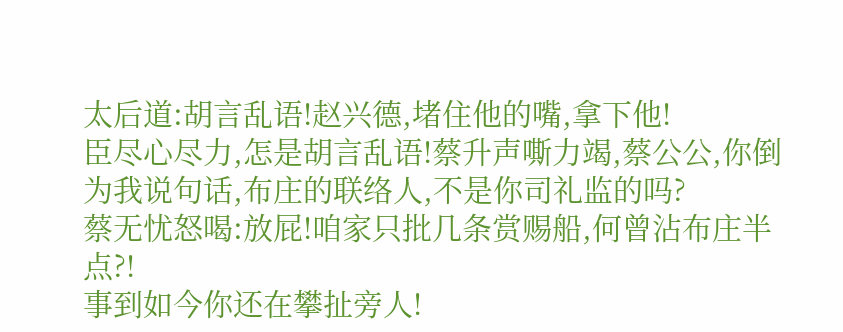太后道:胡言乱语!赵兴德,堵住他的嘴,拿下他!
臣尽心尽力,怎是胡言乱语!蔡升声嘶力竭,蔡公公,你倒为我说句话,布庄的联络人,不是你司礼监的吗?
蔡无忧怒喝:放屁!咱家只批几条赏赐船,何曾沾布庄半点?!
事到如今你还在攀扯旁人!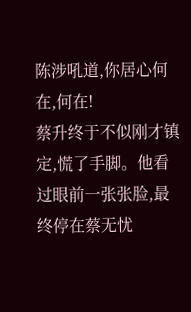陈涉吼道,你居心何在,何在!
蔡升终于不似刚才镇定,慌了手脚。他看过眼前一张张脸,最终停在蔡无忧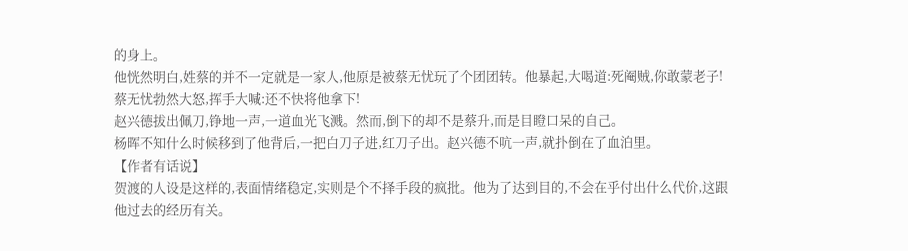的身上。
他恍然明白,姓蔡的并不一定就是一家人,他原是被蔡无忧玩了个团团转。他暴起,大喝道:死阉贼,你敢蒙老子!
蔡无忧勃然大怒,挥手大喊:还不快将他拿下!
赵兴德拔出佩刀,铮地一声,一道血光飞溅。然而,倒下的却不是蔡升,而是目瞪口呆的自己。
杨晖不知什么时候移到了他背后,一把白刀子进,红刀子出。赵兴德不吭一声,就扑倒在了血泊里。
【作者有话说】
贺渡的人设是这样的,表面情绪稳定,实则是个不择手段的疯批。他为了达到目的,不会在乎付出什么代价,这跟他过去的经历有关。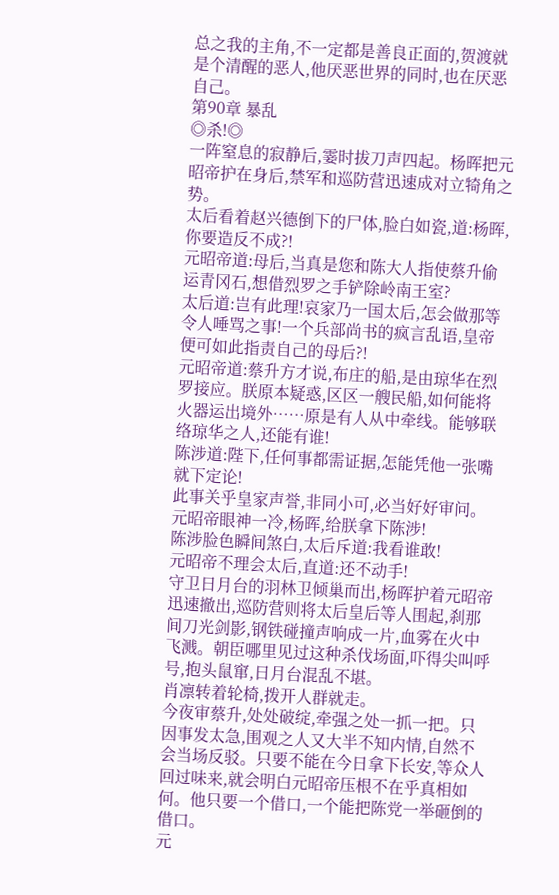总之我的主角,不一定都是善良正面的,贺渡就是个清醒的恶人,他厌恶世界的同时,也在厌恶自己。
第90章 暴乱
◎杀!◎
一阵窒息的寂静后,霎时拔刀声四起。杨晖把元昭帝护在身后,禁军和巡防营迅速成对立犄角之势。
太后看着赵兴德倒下的尸体,脸白如瓷,道:杨晖,你要造反不成?!
元昭帝道:母后,当真是您和陈大人指使蔡升偷运青冈石,想借烈罗之手铲除岭南王室?
太后道:岂有此理!哀家乃一国太后,怎会做那等令人唾骂之事!一个兵部尚书的疯言乱语,皇帝便可如此指责自己的母后?!
元昭帝道:蔡升方才说,布庄的船,是由琼华在烈罗接应。朕原本疑惑,区区一艘民船,如何能将火器运出境外……原是有人从中牵线。能够联络琼华之人,还能有谁!
陈涉道:陛下,任何事都需证据,怎能凭他一张嘴就下定论!
此事关乎皇家声誉,非同小可,必当好好审问。元昭帝眼神一冷,杨晖,给朕拿下陈涉!
陈涉脸色瞬间煞白,太后斥道:我看谁敢!
元昭帝不理会太后,直道:还不动手!
守卫日月台的羽林卫倾巢而出,杨晖护着元昭帝迅速撤出,巡防营则将太后皇后等人围起,刹那间刀光剑影,钢铁碰撞声响成一片,血雾在火中飞溅。朝臣哪里见过这种杀伐场面,吓得尖叫呼号,抱头鼠窜,日月台混乱不堪。
肖凛转着轮椅,拨开人群就走。
今夜审蔡升,处处破绽,牵强之处一抓一把。只因事发太急,围观之人又大半不知内情,自然不会当场反驳。只要不能在今日拿下长安,等众人回过味来,就会明白元昭帝压根不在乎真相如何。他只要一个借口,一个能把陈党一举砸倒的借口。
元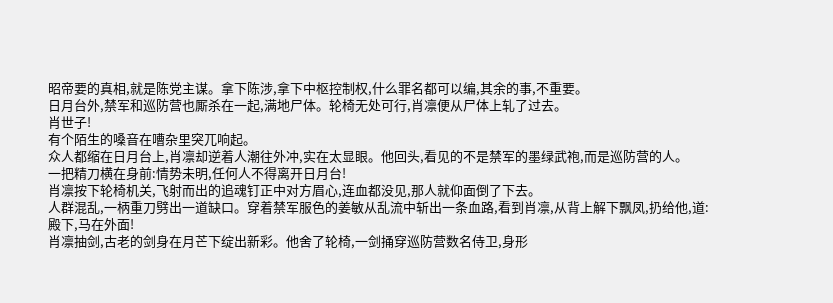昭帝要的真相,就是陈党主谋。拿下陈涉,拿下中枢控制权,什么罪名都可以编,其余的事,不重要。
日月台外,禁军和巡防营也厮杀在一起,满地尸体。轮椅无处可行,肖凛便从尸体上轧了过去。
肖世子!
有个陌生的嗓音在嘈杂里突兀响起。
众人都缩在日月台上,肖凛却逆着人潮往外冲,实在太显眼。他回头,看见的不是禁军的墨绿武袍,而是巡防营的人。
一把精刀横在身前:情势未明,任何人不得离开日月台!
肖凛按下轮椅机关,飞射而出的追魂钉正中对方眉心,连血都没见,那人就仰面倒了下去。
人群混乱,一柄重刀劈出一道缺口。穿着禁军服色的姜敏从乱流中斩出一条血路,看到肖凛,从背上解下飘凤,扔给他,道:殿下,马在外面!
肖凛抽剑,古老的剑身在月芒下绽出新彩。他舍了轮椅,一剑捅穿巡防营数名侍卫,身形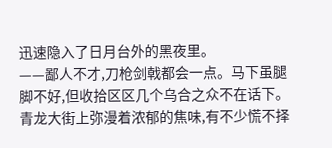迅速隐入了日月台外的黑夜里。
——鄙人不才,刀枪剑戟都会一点。马下虽腿脚不好,但收拾区区几个乌合之众不在话下。
青龙大街上弥漫着浓郁的焦味,有不少慌不择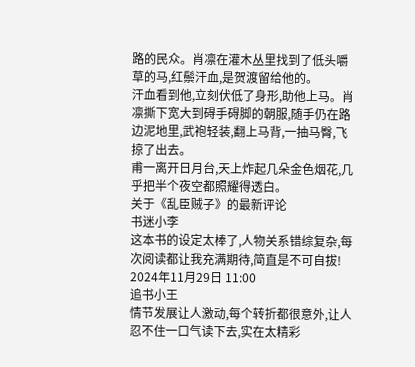路的民众。肖凛在灌木丛里找到了低头嚼草的马,红鬃汗血,是贺渡留给他的。
汗血看到他,立刻伏低了身形,助他上马。肖凛撕下宽大到碍手碍脚的朝服,随手仍在路边泥地里,武袍轻装,翻上马背,一抽马臀,飞掠了出去。
甫一离开日月台,天上炸起几朵金色烟花,几乎把半个夜空都照耀得透白。
关于《乱臣贼子》的最新评论
书迷小李
这本书的设定太棒了,人物关系错综复杂,每次阅读都让我充满期待,简直是不可自拔!
2024年11月29日 11:00
追书小王
情节发展让人激动,每个转折都很意外,让人忍不住一口气读下去,实在太精彩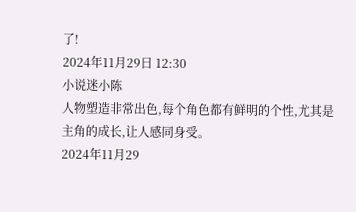了!
2024年11月29日 12:30
小说迷小陈
人物塑造非常出色,每个角色都有鲜明的个性,尤其是主角的成长,让人感同身受。
2024年11月29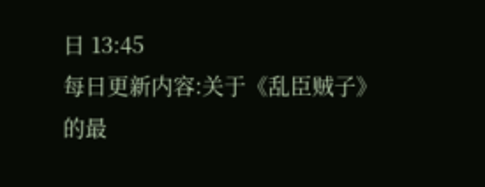日 13:45
每日更新内容:关于《乱臣贼子》的最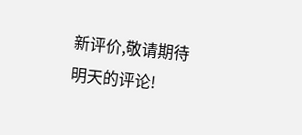新评价,敬请期待明天的评论!